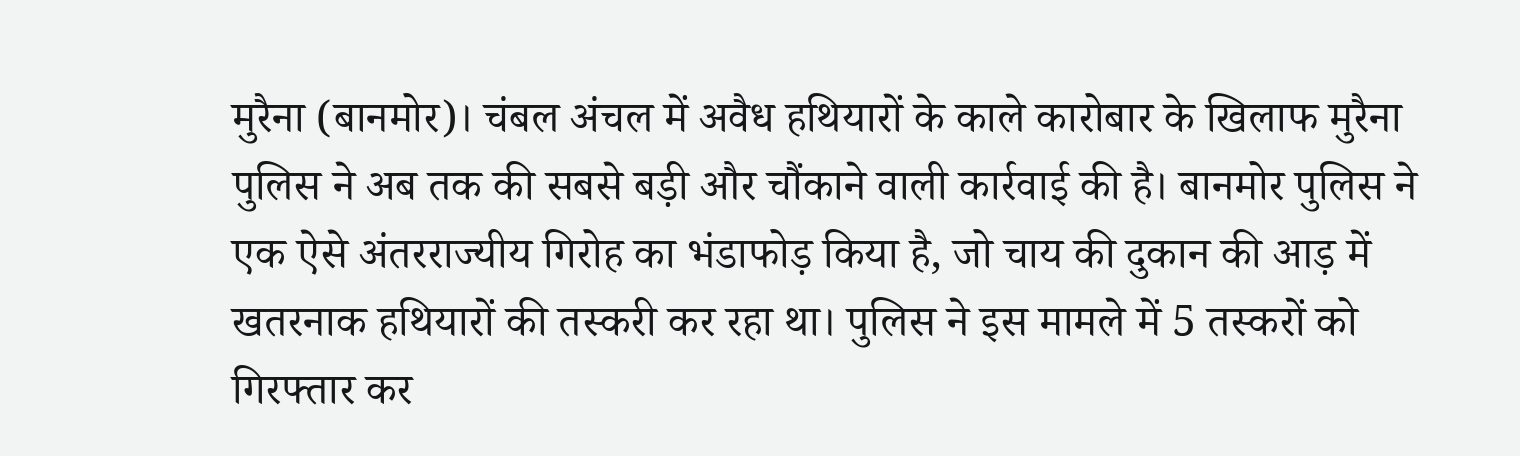मुरैना (बानमोर)। चंबल अंचल में अवैध हथियारों के काले कारोबार के खिलाफ मुरैना पुलिस ने अब तक की सबसे बड़ी और चौंकाने वाली कार्रवाई की है। बानमोर पुलिस ने एक ऐसे अंतरराज्यीय गिरोह का भंडाफोड़ किया है, जो चाय की दुकान की आड़ में खतरनाक हथियारों की तस्करी कर रहा था। पुलिस ने इस मामले में 5 तस्करों को गिरफ्तार कर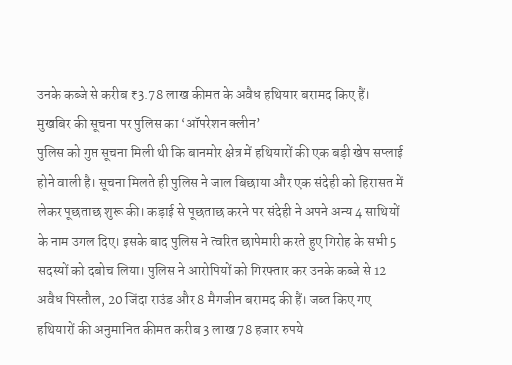उनके कब्जे से करीब ₹3.78 लाख कीमत के अवैध हथियार बरामद किए हैं।
मुखबिर की सूचना पर पुलिस का ‘ऑपरेशन क्लीन’
पुलिस को गुप्त सूचना मिली थी कि बानमोर क्षेत्र में हथियारों की एक बड़ी खेप सप्लाई होने वाली है। सूचना मिलते ही पुलिस ने जाल बिछाया और एक संदेही को हिरासत में लेकर पूछताछ शुरू की। कड़ाई से पूछताछ करने पर संदेही ने अपने अन्य 4 साथियों के नाम उगल दिए। इसके बाद पुलिस ने त्वरित छापेमारी करते हुए गिरोह के सभी 5 सदस्यों को दबोच लिया। पुलिस ने आरोपियों को गिरफ्तार कर उनके कब्जे से 12 अवैध पिस्तौल, 20 जिंदा राउंड और 8 मैगजीन बरामद की हैं। जब्त किए गए हथियारों की अनुमानित कीमत करीब 3 लाख 78 हजार रुपये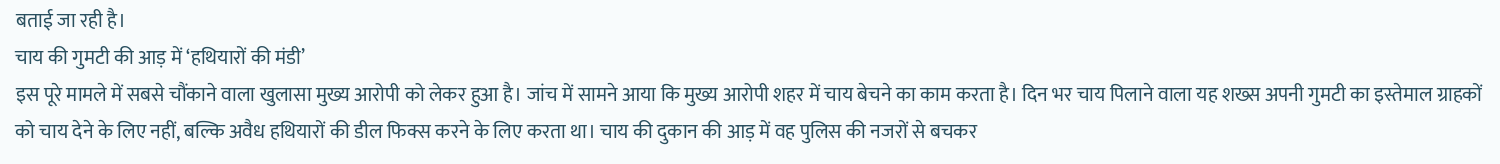बताई जा रही है।
चाय की गुमटी की आड़ में ‘हथियारों की मंडी’
इस पूरे मामले में सबसे चौंकाने वाला खुलासा मुख्य आरोपी को लेकर हुआ है। जांच में सामने आया कि मुख्य आरोपी शहर में चाय बेचने का काम करता है। दिन भर चाय पिलाने वाला यह शख्स अपनी गुमटी का इस्तेमाल ग्राहकों को चाय देने के लिए नहीं, बल्कि अवैध हथियारों की डील फिक्स करने के लिए करता था। चाय की दुकान की आड़ में वह पुलिस की नजरों से बचकर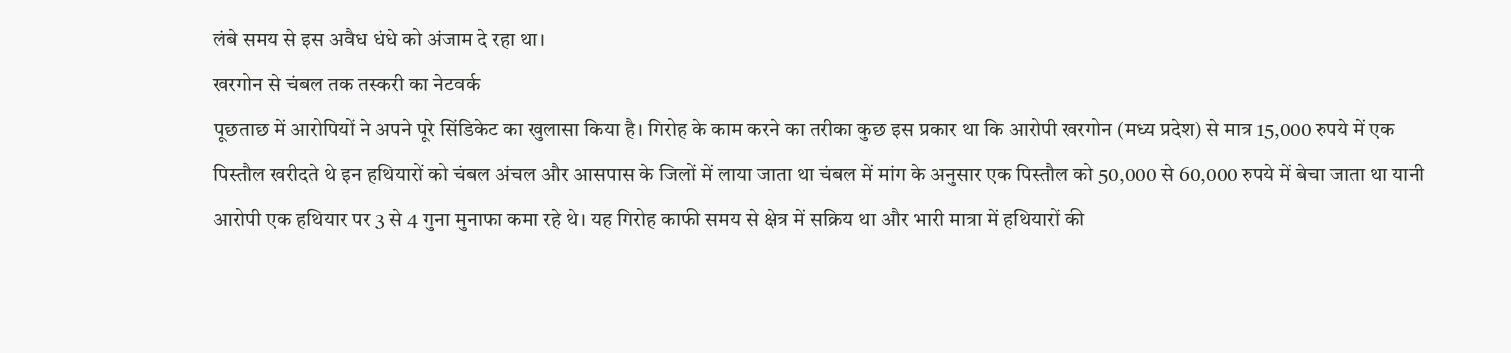लंबे समय से इस अवैध धंधे को अंजाम दे रहा था।
खरगोन से चंबल तक तस्करी का नेटवर्क
पूछताछ में आरोपियों ने अपने पूरे सिंडिकेट का खुलासा किया है। गिरोह के काम करने का तरीका कुछ इस प्रकार था कि आरोपी खरगोन (मध्य प्रदेश) से मात्र 15,000 रुपये में एक पिस्तौल खरीदते थे इन हथियारों को चंबल अंचल और आसपास के जिलों में लाया जाता था चंबल में मांग के अनुसार एक पिस्तौल को 50,000 से 60,000 रुपये में बेचा जाता था यानी आरोपी एक हथियार पर 3 से 4 गुना मुनाफा कमा रहे थे। यह गिरोह काफी समय से क्षेत्र में सक्रिय था और भारी मात्रा में हथियारों की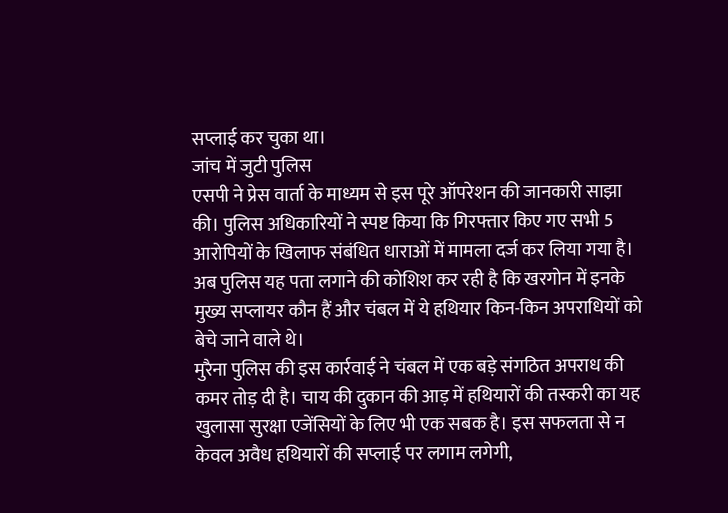सप्लाई कर चुका था।
जांच में जुटी पुलिस
एसपी ने प्रेस वार्ता के माध्यम से इस पूरे ऑपरेशन की जानकारी साझा की। पुलिस अधिकारियों ने स्पष्ट किया कि गिरफ्तार किए गए सभी 5 आरोपियों के खिलाफ संबंधित धाराओं में मामला दर्ज कर लिया गया है। अब पुलिस यह पता लगाने की कोशिश कर रही है कि खरगोन में इनके मुख्य सप्लायर कौन हैं और चंबल में ये हथियार किन-किन अपराधियों को बेचे जाने वाले थे।
मुरैना पुलिस की इस कार्रवाई ने चंबल में एक बड़े संगठित अपराध की कमर तोड़ दी है। चाय की दुकान की आड़ में हथियारों की तस्करी का यह खुलासा सुरक्षा एजेंसियों के लिए भी एक सबक है। इस सफलता से न केवल अवैध हथियारों की सप्लाई पर लगाम लगेगी,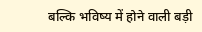बल्कि भविष्य में होने वाली बड़ी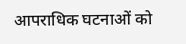आपराधिक घटनाओं को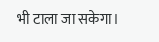भी टाला जा सकेगा।